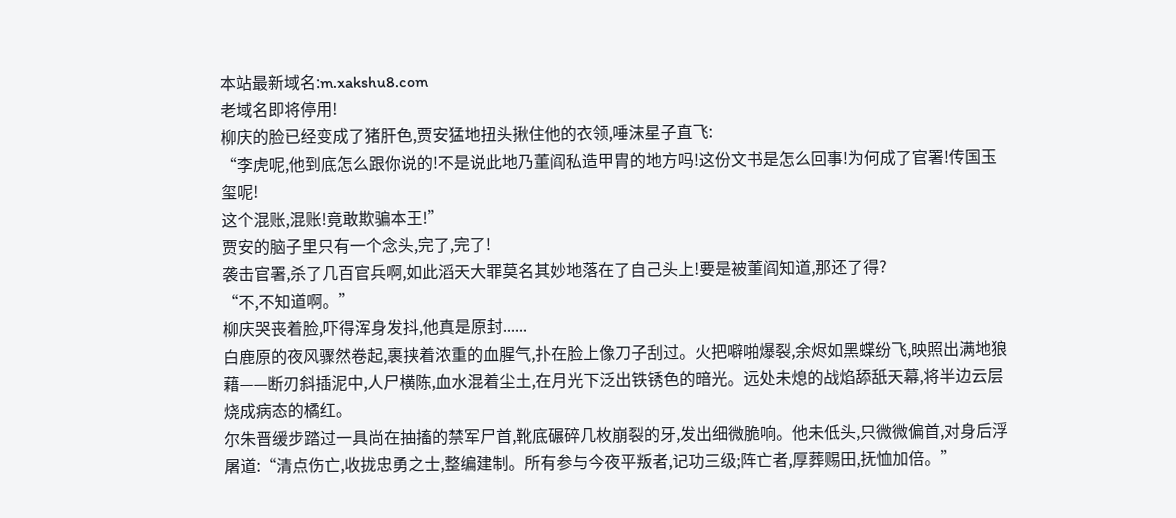本站最新域名:m.xakshu8.com
老域名即将停用!
柳庆的脸已经变成了猪肝色,贾安猛地扭头揪住他的衣领,唾沫星子直飞:
“李虎呢,他到底怎么跟你说的!不是说此地乃董阎私造甲胄的地方吗!这份文书是怎么回事!为何成了官署!传国玉玺呢!
这个混账,混账!竟敢欺骗本王!”
贾安的脑子里只有一个念头,完了,完了!
袭击官署,杀了几百官兵啊,如此滔天大罪莫名其妙地落在了自己头上!要是被董阎知道,那还了得?
“不,不知道啊。”
柳庆哭丧着脸,吓得浑身发抖,他真是原封......
白鹿原的夜风骤然卷起,裹挟着浓重的血腥气,扑在脸上像刀子刮过。火把噼啪爆裂,余烬如黑蝶纷飞,映照出满地狼藉——断刃斜插泥中,人尸横陈,血水混着尘土,在月光下泛出铁锈色的暗光。远处未熄的战焰舔舐天幕,将半边云层烧成病态的橘红。
尔朱晋缓步踏过一具尚在抽搐的禁军尸首,靴底碾碎几枚崩裂的牙,发出细微脆响。他未低头,只微微偏首,对身后浮屠道:“清点伤亡,收拢忠勇之士,整编建制。所有参与今夜平叛者,记功三级;阵亡者,厚葬赐田,抚恤加倍。”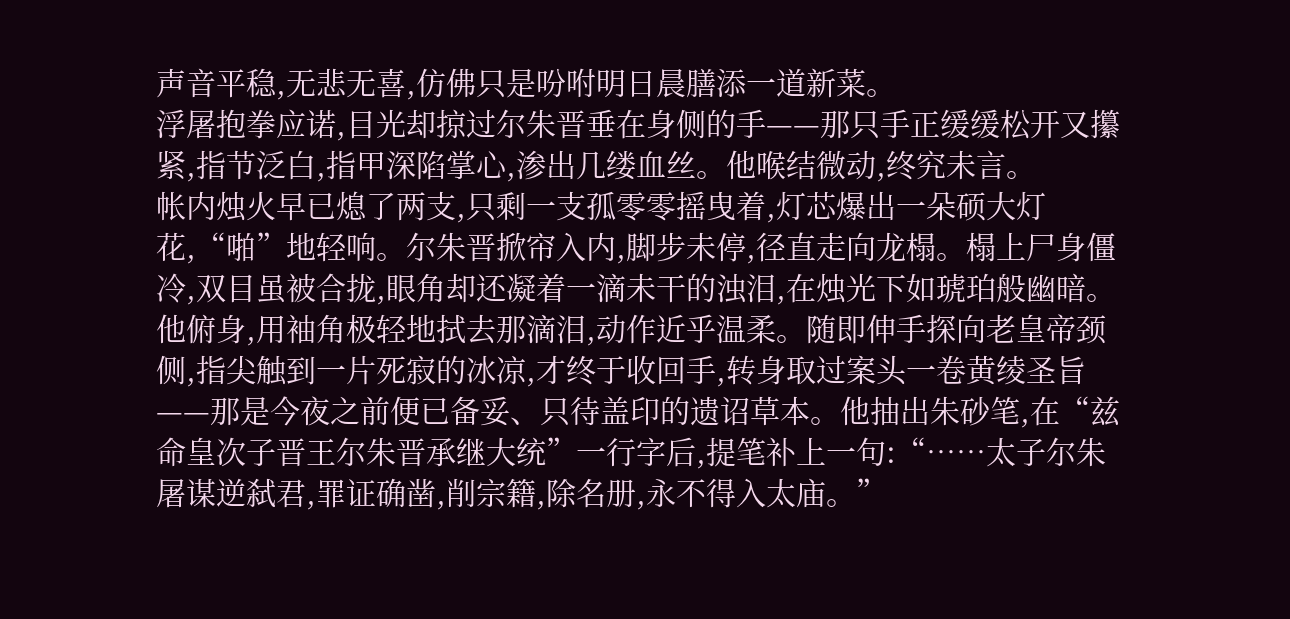声音平稳,无悲无喜,仿佛只是吩咐明日晨膳添一道新菜。
浮屠抱拳应诺,目光却掠过尔朱晋垂在身侧的手——那只手正缓缓松开又攥紧,指节泛白,指甲深陷掌心,渗出几缕血丝。他喉结微动,终究未言。
帐内烛火早已熄了两支,只剩一支孤零零摇曳着,灯芯爆出一朵硕大灯花,“啪”地轻响。尔朱晋掀帘入内,脚步未停,径直走向龙榻。榻上尸身僵冷,双目虽被合拢,眼角却还凝着一滴未干的浊泪,在烛光下如琥珀般幽暗。他俯身,用袖角极轻地拭去那滴泪,动作近乎温柔。随即伸手探向老皇帝颈侧,指尖触到一片死寂的冰凉,才终于收回手,转身取过案头一卷黄绫圣旨——那是今夜之前便已备妥、只待盖印的遗诏草本。他抽出朱砂笔,在“兹命皇次子晋王尔朱晋承继大统”一行字后,提笔补上一句:“……太子尔朱屠谋逆弑君,罪证确凿,削宗籍,除名册,永不得入太庙。”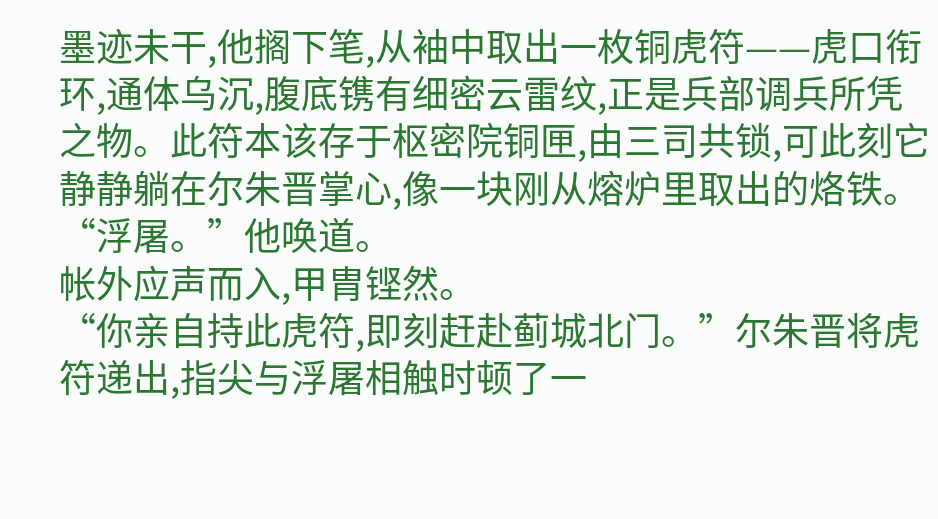墨迹未干,他搁下笔,从袖中取出一枚铜虎符——虎口衔环,通体乌沉,腹底镌有细密云雷纹,正是兵部调兵所凭之物。此符本该存于枢密院铜匣,由三司共锁,可此刻它静静躺在尔朱晋掌心,像一块刚从熔炉里取出的烙铁。
“浮屠。”他唤道。
帐外应声而入,甲胄铿然。
“你亲自持此虎符,即刻赶赴蓟城北门。”尔朱晋将虎符递出,指尖与浮屠相触时顿了一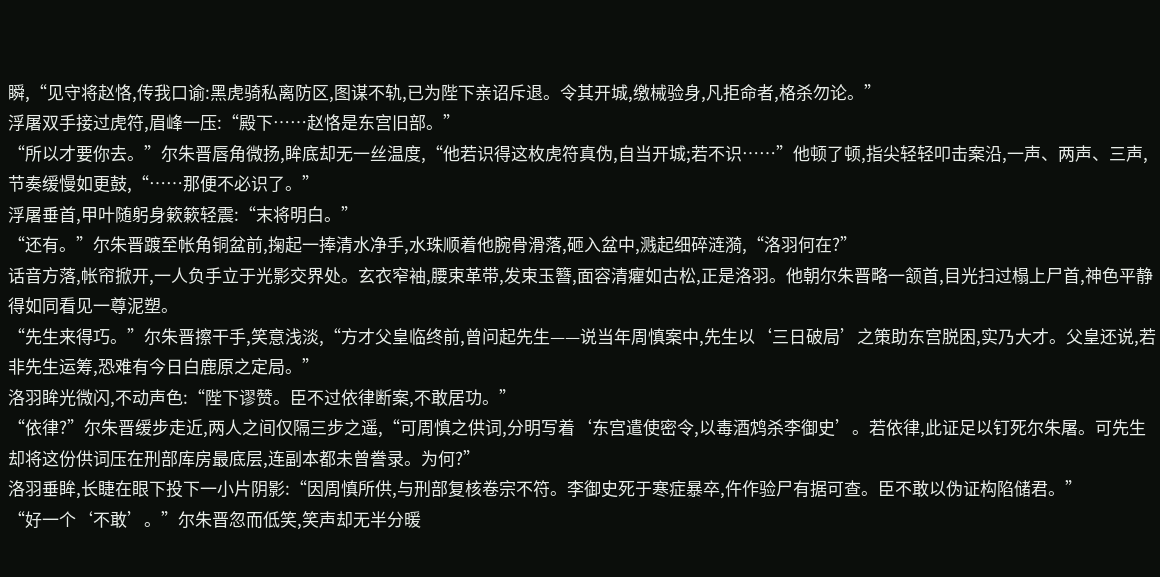瞬,“见守将赵恪,传我口谕:黑虎骑私离防区,图谋不轨,已为陛下亲诏斥退。令其开城,缴械验身,凡拒命者,格杀勿论。”
浮屠双手接过虎符,眉峰一压:“殿下……赵恪是东宫旧部。”
“所以才要你去。”尔朱晋唇角微扬,眸底却无一丝温度,“他若识得这枚虎符真伪,自当开城;若不识……”他顿了顿,指尖轻轻叩击案沿,一声、两声、三声,节奏缓慢如更鼓,“……那便不必识了。”
浮屠垂首,甲叶随躬身簌簌轻震:“末将明白。”
“还有。”尔朱晋踱至帐角铜盆前,掬起一捧清水净手,水珠顺着他腕骨滑落,砸入盆中,溅起细碎涟漪,“洛羽何在?”
话音方落,帐帘掀开,一人负手立于光影交界处。玄衣窄袖,腰束革带,发束玉簪,面容清癯如古松,正是洛羽。他朝尔朱晋略一颔首,目光扫过榻上尸首,神色平静得如同看见一尊泥塑。
“先生来得巧。”尔朱晋擦干手,笑意浅淡,“方才父皇临终前,曾问起先生——说当年周慎案中,先生以‘三日破局’之策助东宫脱困,实乃大才。父皇还说,若非先生运筹,恐难有今日白鹿原之定局。”
洛羽眸光微闪,不动声色:“陛下谬赞。臣不过依律断案,不敢居功。”
“依律?”尔朱晋缓步走近,两人之间仅隔三步之遥,“可周慎之供词,分明写着‘东宫遣使密令,以毒酒鸩杀李御史’。若依律,此证足以钉死尔朱屠。可先生却将这份供词压在刑部库房最底层,连副本都未曾誊录。为何?”
洛羽垂眸,长睫在眼下投下一小片阴影:“因周慎所供,与刑部复核卷宗不符。李御史死于寒症暴卒,仵作验尸有据可查。臣不敢以伪证构陷储君。”
“好一个‘不敢’。”尔朱晋忽而低笑,笑声却无半分暖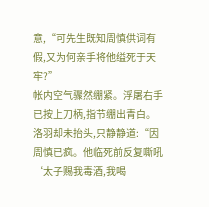意,“可先生既知周慎供词有假,又为何亲手将他缢死于天牢?”
帐内空气骤然绷紧。浮屠右手已按上刀柄,指节绷出青白。
洛羽却未抬头,只静静道:“因周慎已疯。他临死前反复嘶吼‘太子赐我毒酒,我喝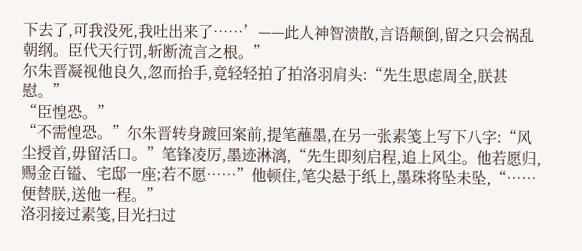下去了,可我没死,我吐出来了……’——此人神智溃散,言语颠倒,留之只会祸乱朝纲。臣代天行罚,斩断流言之根。”
尔朱晋凝视他良久,忽而抬手,竟轻轻拍了拍洛羽肩头:“先生思虑周全,朕甚慰。”
“臣惶恐。”
“不需惶恐。”尔朱晋转身踱回案前,提笔蘸墨,在另一张素笺上写下八字:“风尘授首,毋留活口。”笔锋凌厉,墨迹淋漓,“先生即刻启程,追上风尘。他若愿归,赐金百镒、宅邸一座;若不愿……”他顿住,笔尖悬于纸上,墨珠将坠未坠,“……便替朕,送他一程。”
洛羽接过素笺,目光扫过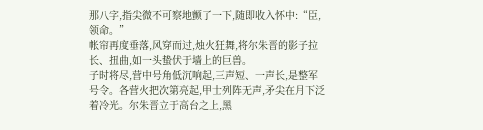那八字,指尖微不可察地颤了一下,随即收入怀中:“臣,领命。”
帐帘再度垂落,风穿而过,烛火狂舞,将尔朱晋的影子拉长、扭曲,如一头蛰伏于墙上的巨兽。
子时将尽,营中号角低沉响起,三声短、一声长,是整军号令。各营火把次第亮起,甲士列阵无声,矛尖在月下泛着冷光。尔朱晋立于高台之上,黑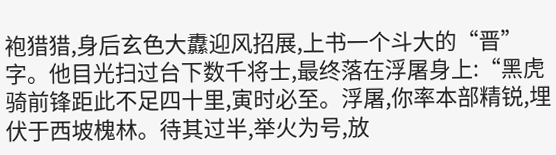袍猎猎,身后玄色大纛迎风招展,上书一个斗大的“晋”字。他目光扫过台下数千将士,最终落在浮屠身上:“黑虎骑前锋距此不足四十里,寅时必至。浮屠,你率本部精锐,埋伏于西坡槐林。待其过半,举火为号,放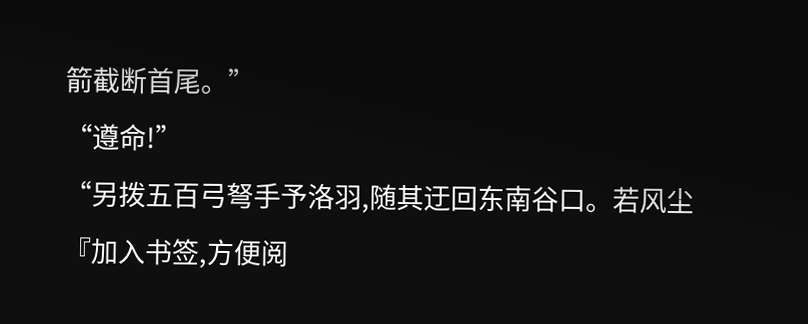箭截断首尾。”
“遵命!”
“另拨五百弓弩手予洛羽,随其迂回东南谷口。若风尘
『加入书签,方便阅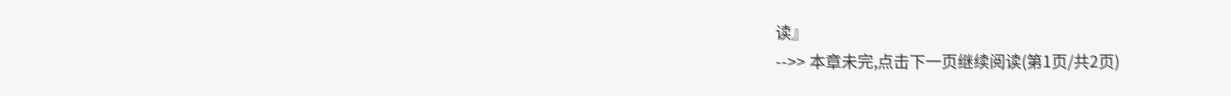读』
-->> 本章未完,点击下一页继续阅读(第1页/共2页)